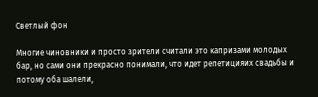Светлый фон

Многие чиновники и просто зрители считали это капризами молодых бар, но сами они прекрасно понимали, что идет репетицияих свадьбы и потому оба шалели,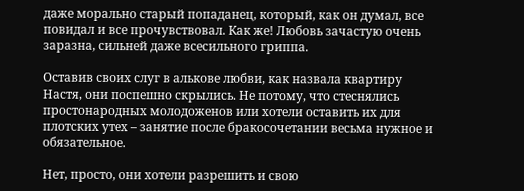даже морально старый попаданец, который, как он думал, все повидал и все прочувствовал. Как же! Любовь зачастую очень заразна, сильней даже всесильного гриппа.

Оставив своих слуг в алькове любви, как назвала квартиру Настя, они поспешно скрылись. Не потому, что стеснялись простонародных молодоженов или хотели оставить их для плотских утех – занятие после бракосочетании весьма нужное и обязательное.

Нет, просто, они хотели разрешить и свою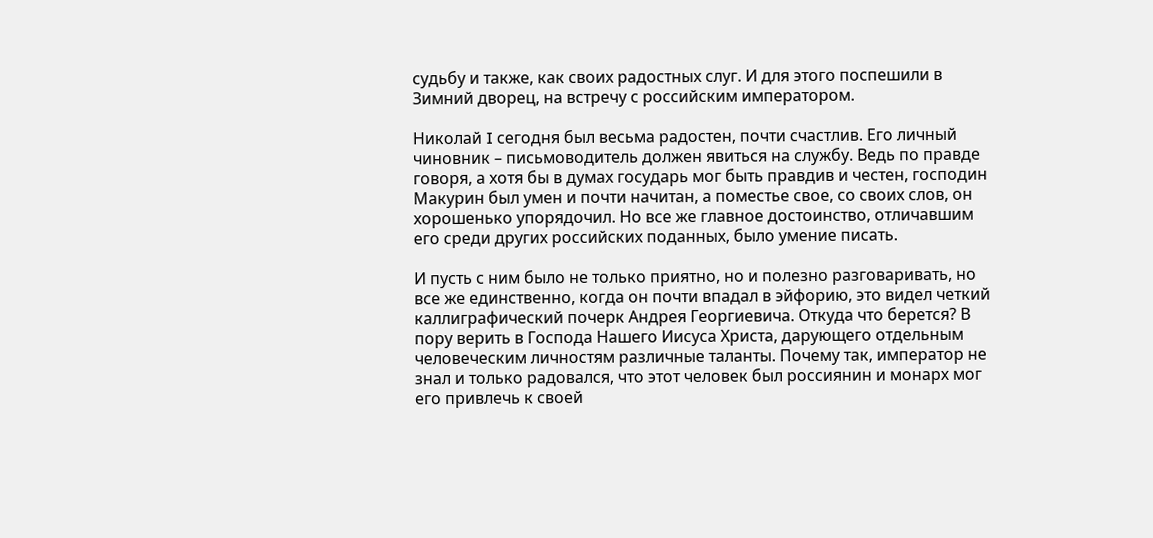судьбу и также, как своих радостных слуг. И для этого поспешили в Зимний дворец, на встречу с российским императором.

Николай I сегодня был весьма радостен, почти счастлив. Его личный чиновник – письмоводитель должен явиться на службу. Ведь по правде говоря, а хотя бы в думах государь мог быть правдив и честен, господин Макурин был умен и почти начитан, а поместье свое, со своих слов, он хорошенько упорядочил. Но все же главное достоинство, отличавшим его среди других российских поданных, было умение писать.

И пусть с ним было не только приятно, но и полезно разговаривать, но все же единственно, когда он почти впадал в эйфорию, это видел четкий каллиграфический почерк Андрея Георгиевича. Откуда что берется? В пору верить в Господа Нашего Иисуса Христа, дарующего отдельным человеческим личностям различные таланты. Почему так, император не знал и только радовался, что этот человек был россиянин и монарх мог его привлечь к своей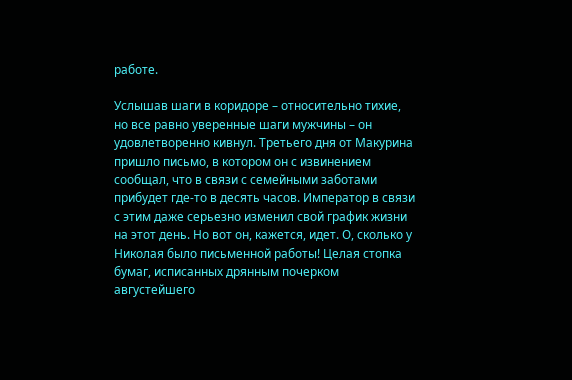работе.

Услышав шаги в коридоре – относительно тихие, но все равно уверенные шаги мужчины – он удовлетворенно кивнул. Третьего дня от Макурина пришло письмо, в котором он с извинением сообщал, что в связи с семейными заботами прибудет где-то в десять часов. Император в связи с этим даже серьезно изменил свой график жизни на этот день. Но вот он, кажется, идет. О, сколько у Николая было письменной работы! Целая стопка бумаг, исписанных дрянным почерком августейшего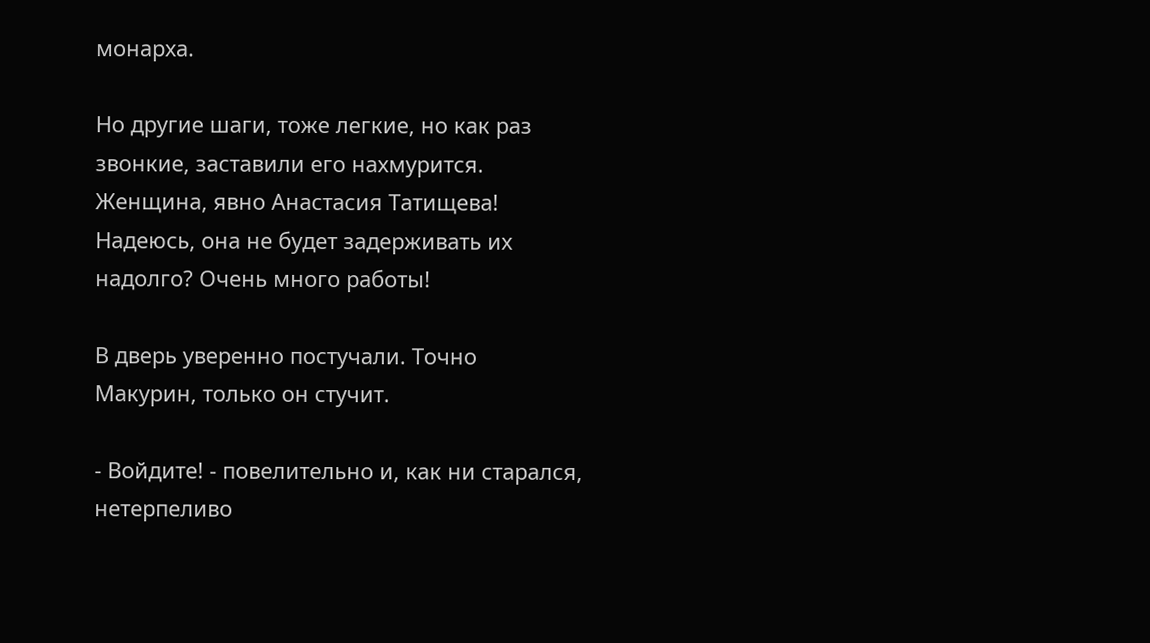монарха.

Но другие шаги, тоже легкие, но как раз звонкие, заставили его нахмурится. Женщина, явно Анастасия Татищева! Надеюсь, она не будет задерживать их надолго? Очень много работы!

В дверь уверенно постучали. Точно Макурин, только он стучит.

- Войдите! - повелительно и, как ни старался, нетерпеливо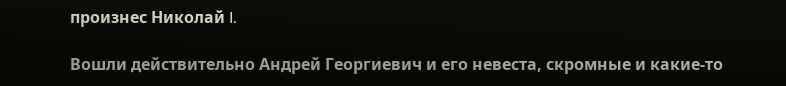произнес Николай I.

Вошли действительно Андрей Георгиевич и его невеста, скромные и какие-то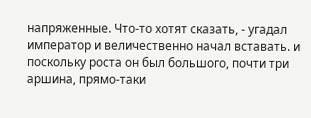напряженные. Что-то хотят сказать, - угадал император и величественно начал вставать. и поскольку роста он был большого, почти три аршина, прямо-таки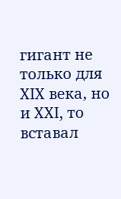гигант не только для XIX века, но и XXI, то вставал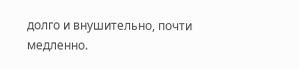долго и внушительно, почти медленно.